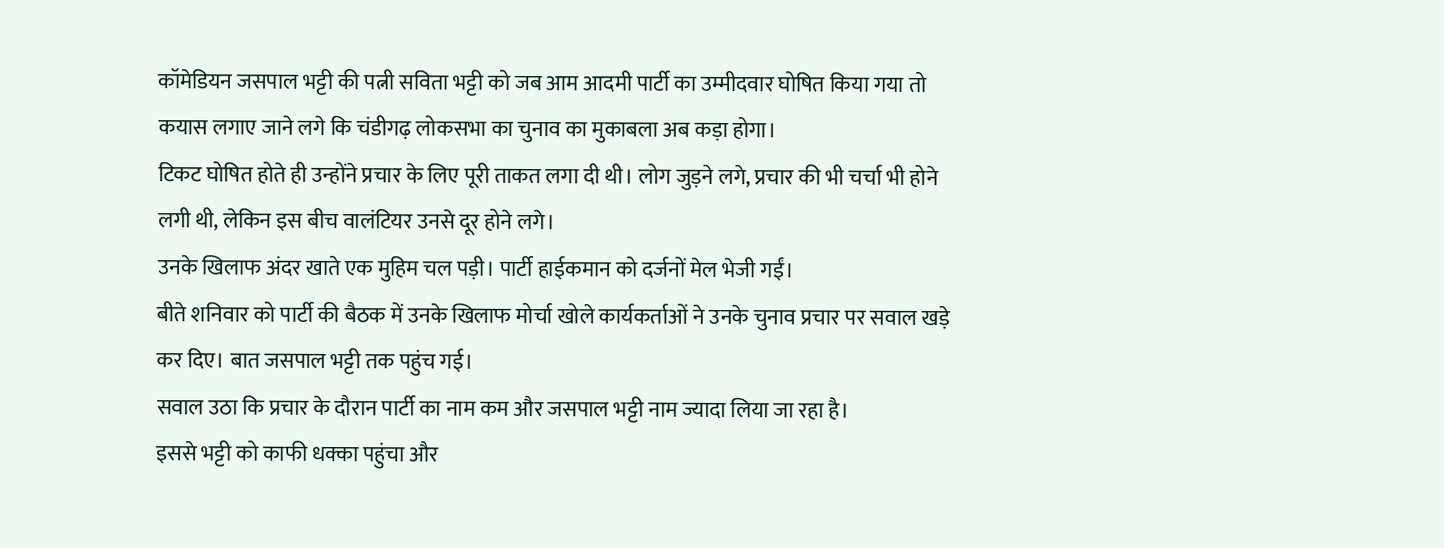कॉमेडियन जसपाल भट्टी की पत्नी सविता भट्टी को जब आम आदमी पार्टी का उम्मीदवार घोषित किया गया तो कयास लगाए जाने लगे कि चंडीगढ़ लोकसभा का चुनाव का मुकाबला अब कड़ा होगा।
टिकट घोषित होते ही उन्होंने प्रचार के लिए पूरी ताकत लगा दी थी। लोग जुड़ने लगे, प्रचार की भी चर्चा भी होने लगी थी, लेकिन इस बीच वालंटियर उनसे दूर होने लगे।
उनके खिलाफ अंदर खाते एक मुहिम चल पड़ी। पार्टी हाईकमान को दर्जनों मेल भेजी गईं।
बीते शनिवार को पार्टी की बैठक में उनके खिलाफ मोर्चा खोले कार्यकर्ताओं ने उनके चुनाव प्रचार पर सवाल खड़े कर दिए। बात जसपाल भट्टी तक पहुंच गई।
सवाल उठा कि प्रचार के दौरान पार्टी का नाम कम और जसपाल भट्टी नाम ज्यादा लिया जा रहा है।
इससे भट्टी को काफी धक्का पहुंचा और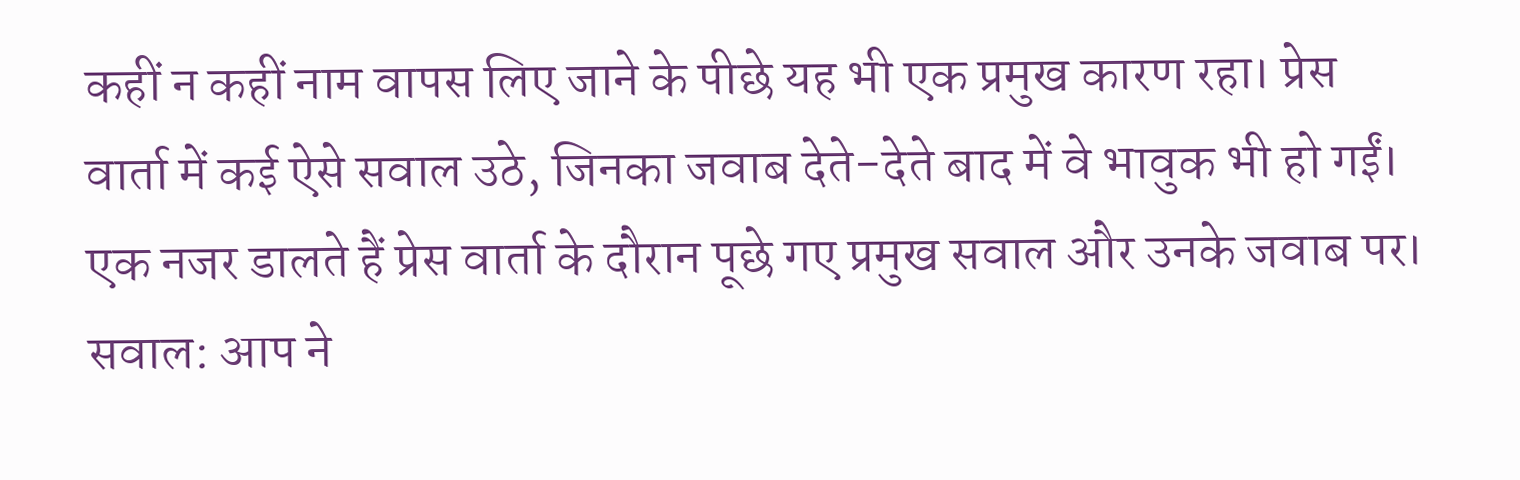कहीं न कहीं नाम वापस लिए जाने के पीछे यह भी एक प्रमुख कारण रहा। प्रेस वार्ता में कई ऐसे सवाल उठे, जिनका जवाब देते-देते बाद में वे भावुक भी हो गईं। एक नजर डालते हैं प्रेस वार्ता के दौरान पूछे गए प्रमुख सवाल और उनके जवाब पर।
सवाल: आप ने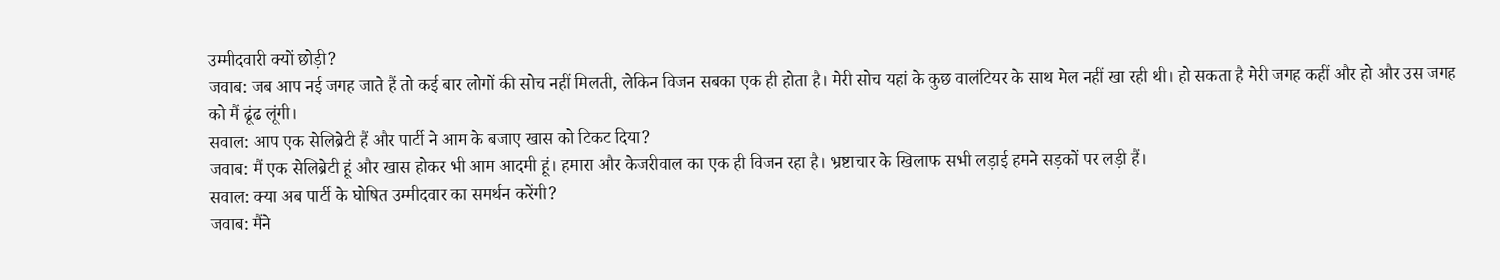उम्मीदवारी क्यों छोड़ी?
जवाब: जब आप नई जगह जाते हैं तो कई बार लोगों की सोच नहीं मिलती, लेकिन विजन सबका एक ही होता है। मेरी सोच यहां के कुछ वालंटियर के साथ मेल नहीं खा रही थी। हो सकता है मेरी जगह कहीं और हो और उस जगह को मैं ढूंढ लूंगी।
सवाल: आप एक सेलिब्रेटी हैं और पार्टी ने आम के बजाए खास को टिकट दिया?
जवाब: मैं एक सेलिब्रेटी हूं और खास होकर भी आम आदमी हूं। हमारा और केजरीवाल का एक ही विजन रहा है। भ्रष्टाचार के खिलाफ सभी लड़ाई हमने सड़कों पर लड़ी हैं।
सवाल: क्या अब पार्टी के घोषित उम्मीदवार का समर्थन करेंगी?
जवाब: मैंने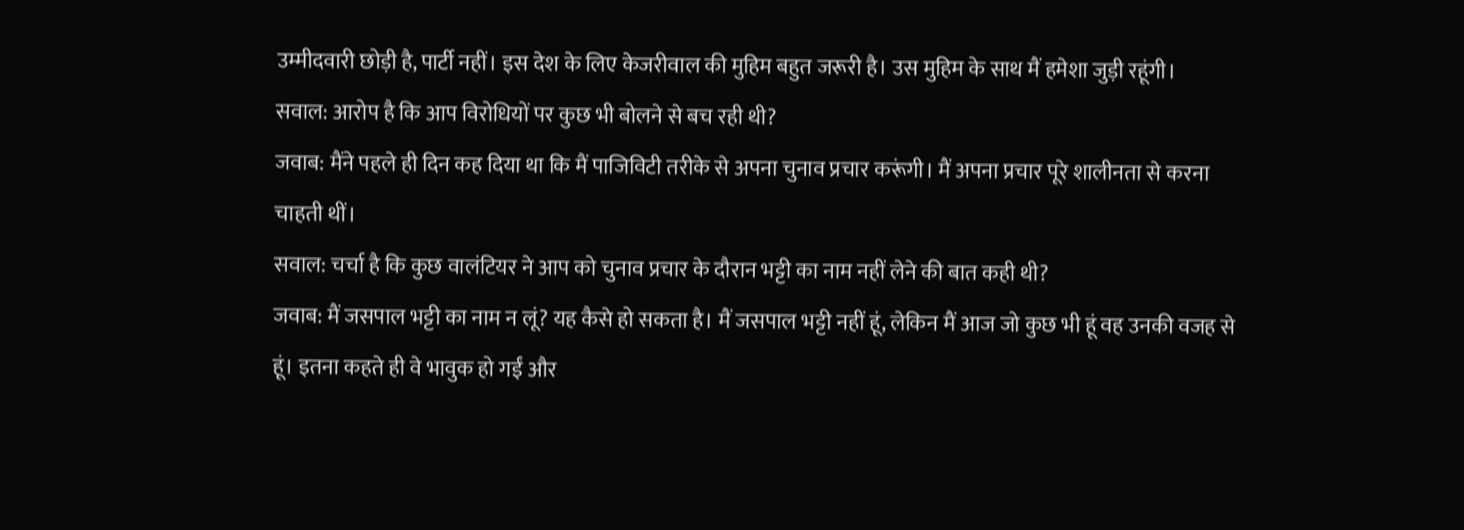उम्मीदवारी छोड़ी है, पार्टी नहीं। इस देश के लिए केजरीवाल की मुहिम बहुत जरूरी है। उस मुहिम के साथ मैं हमेशा जुड़ी रहूंगी।
सवाल: आरोप है कि आप विरोधियों पर कुछ भी बोलने से बच रही थी?
जवाब: मैंने पहले ही दिन कह दिया था कि मैं पाजिविटी तरीके से अपना चुनाव प्रचार करूंगी। मैं अपना प्रचार पूरे शालीनता से करना चाहती थीं।
सवाल: चर्चा है कि कुछ वालंटियर ने आप को चुनाव प्रचार के दौरान भट्टी का नाम नहीं लेने की बात कही थी?
जवाब: मैं जसपाल भट्टी का नाम न लूं? यह कैसे हो सकता है। मैं जसपाल भट्टी नहीं हूं, लेकिन मैं आज जो कुछ भी हूं वह उनकी वजह से हूं। इतना कहते ही वे भावुक हो गईं और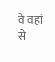वे वहां से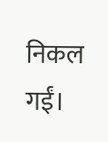निकल गईं।